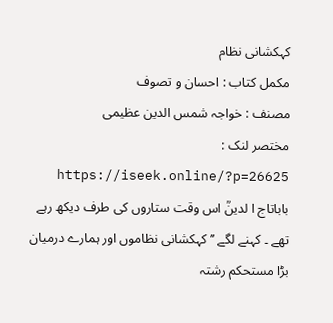کہکشانی نظام
مکمل کتاب : احسان و تصوف
مصنف : خواجہ شمس الدین عظیمی
مختصر لنک : https://iseek.online/?p=26625
باباتاج ا لدینؒ اس وقت ستاروں کی طرف دیکھ رہے تھے ۔ کہنے لگے ’’ کہکشانی نظاموں اور ہمارے درمیان بڑا مستحکم رشتہ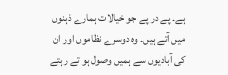ہے۔ پے در پے جو خیالات ہمارے ذہنوں میں آتے ہیں۔ وہ دوسرے نظاموں اور ان کی آبادیوں سے ہمیں وصول ہو تے رہتے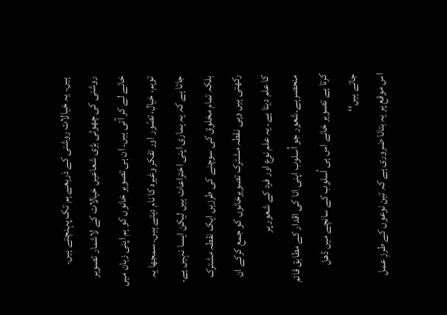ہیں۔ یہ خیالات روشنی کے ذریعے ہم تک پہنچتے ہیں۔ روشنی کی چھوٹی بڑی شعاعیں خیالات کے لاشمار تصویر خانے لے کر آتی ہیں۔ ان ہی تصویر خانوں کو ہم اپنی زبان میں توہم، خیال، تصّور اور تفکر وغیرہ کا نام دیتے ہیں۔ سمجھا یہ جاتا ہے کہ یہ ہماری اپنی اختراعات ہیں لیکن ایسا نہیں ہے۔ بلکہ تمام مخلوق کی سوچنے کی طرزیں ایک نقطہ مشترک رکھتی ہیں وہی نقطہ مشترک تصویرخانوں کو جمع کرکے ان کا علم دیتا ہے۔ یہ علم نوع اور فرد کے شعور پر منحصرہے۔شعور جو اُسلوب اپنی انا کی اقدار کے مطابق قائم کرتا ہے تصویر خانے اس ہی اُسلوب کے سانچے میں ڈھل جاتے ہیں‘‘
اس موقع پر یہ بتانا ضروری ہے کہ تین نوعوں کے طرزِ عمل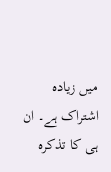میں زیادہ اشتراک ہے۔ ان ہی کا تذکرہ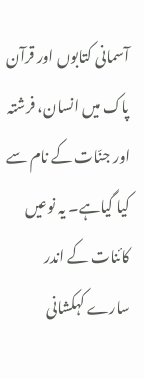آسمانی کتابوں اور قرآن پاک میں انسان، فرشتہ اور جنّات کے نام سے کیا گیاہے۔ یہ نوعیں کائنات کے اندر سارے کہکشانی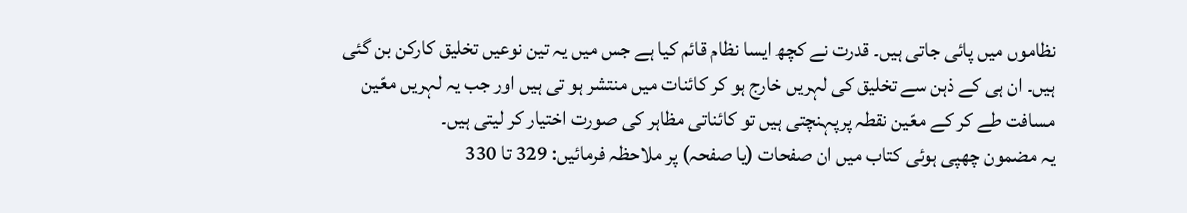نظاموں میں پائی جاتی ہیں۔ قدرت نے کچھ ایسا نظام قائم کیا ہے جس میں یہ تین نوعیں تخلیق کارکن بن گئی ہیں۔ ان ہی کے ذہن سے تخلیق کی لہریں خارج ہو کر کائنات میں منتشر ہو تی ہیں اور جب یہ لہریں معّین مسافت طے کر کے معّین نقطہ پرپہنچتی ہیں تو کائناتی مظاہر کی صورت اختیار کر لیتی ہیں۔
یہ مضمون چھپی ہوئی کتاب میں ان صفحات (یا صفحہ) پر ملاحظہ فرمائیں: 329 تا 330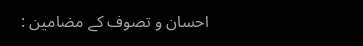احسان و تصوف کے مضامین :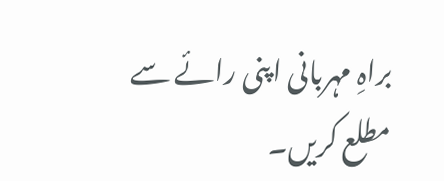براہِ مہربانی اپنی رائے سے مطلع کریں۔